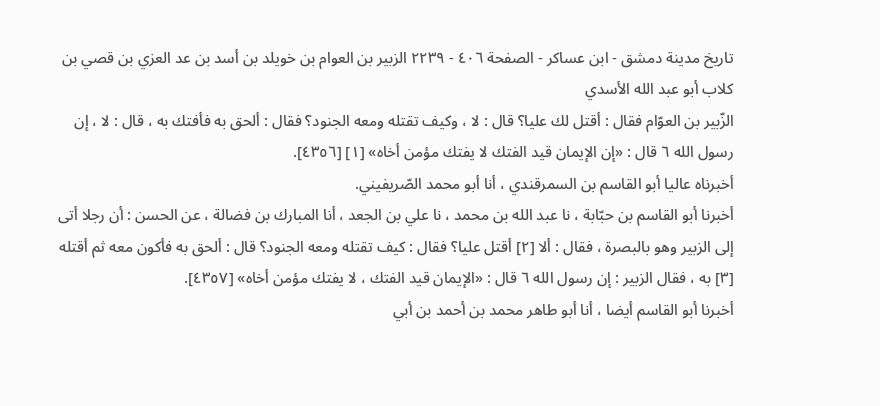تاريخ مدينة دمشق - ابن عساكر - الصفحة ٤٠٦ - ٢٢٣٩ الزبير بن العوام بن خويلد بن أسد بن عد العزي بن قصي بن كلاب أبو عبد الله الأسدي
الزّبير بن العوّام فقال : أقتل لك عليا؟ قال : لا ، وكيف تقتله ومعه الجنود؟ فقال : ألحق به فأفتك به ، قال : لا ، إن رسول الله ٦ قال : «إن الإيمان قيد الفتك لا يفتك مؤمن أخاه» [١] [٤٣٥٦].
أخبرناه عاليا أبو القاسم بن السمرقندي ، أنا أبو محمد الصّريفيني.
أخبرنا أبو القاسم بن حبّابة ، نا عبد الله بن محمد ، نا علي بن الجعد ، أنا المبارك بن فضالة ، عن الحسن : أن رجلا أتى إلى الزبير وهو بالبصرة ، فقال : ألا [٢] أقتل عليا؟ فقال : كيف تقتله ومعه الجنود؟ قال : ألحق به فأكون معه ثم أقتله [٣] به ، فقال الزبير : إن رسول الله ٦ قال : «الإيمان قيد الفتك ، لا يفتك مؤمن أخاه» [٤٣٥٧].
أخبرنا أبو القاسم أيضا ، أنا أبو طاهر محمد بن أحمد بن أبي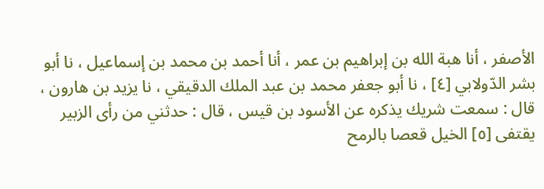الأصفر ، أنا هبة الله بن إبراهيم بن عمر ، أنا أحمد بن محمد بن إسماعيل ، نا أبو بشر الدّولابي [٤] ، نا أبو جعفر محمد بن عبد الملك الدقيقي ، نا يزيد بن هارون ، قال : سمعت شريك يذكره عن الأسود بن قيس ، قال : حدثني من رأى الزبير يقتفى [٥] الخيل قعصا بالرمح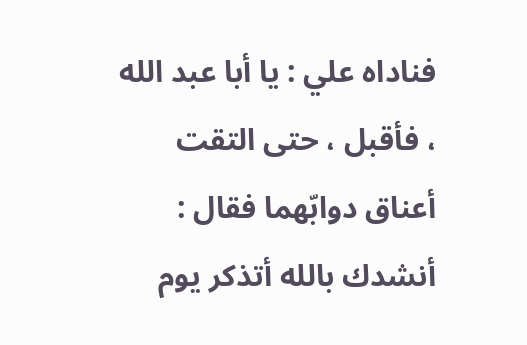فناداه علي : يا أبا عبد الله ، فأقبل ، حتى التقت أعناق دوابّهما فقال : أنشدك بالله أتذكر يوم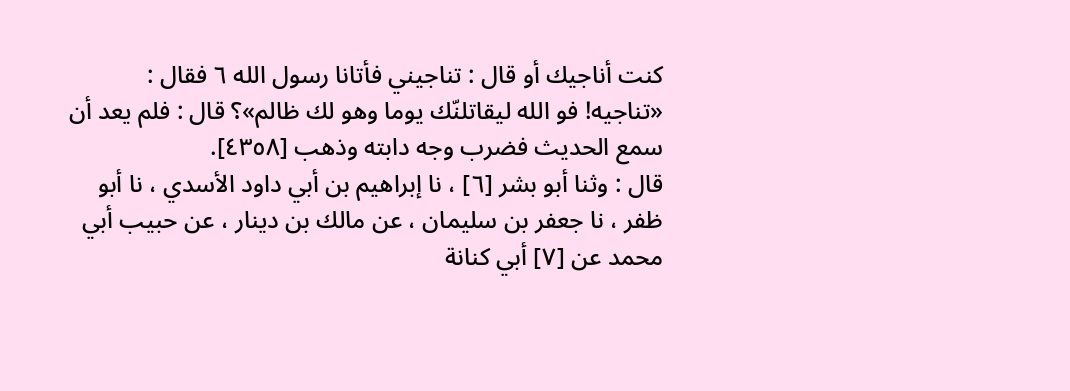كنت أناجيك أو قال : تناجيني فأتانا رسول الله ٦ فقال : «تناجيه! فو الله ليقاتلنّك يوما وهو لك ظالم»؟ قال : فلم يعد أن سمع الحديث فضرب وجه دابته وذهب [٤٣٥٨].
قال : وثنا أبو بشر [٦] ، نا إبراهيم بن أبي داود الأسدي ، نا أبو ظفر ، نا جعفر بن سليمان ، عن مالك بن دينار ، عن حبيب أبي محمد عن [٧] أبي كنانة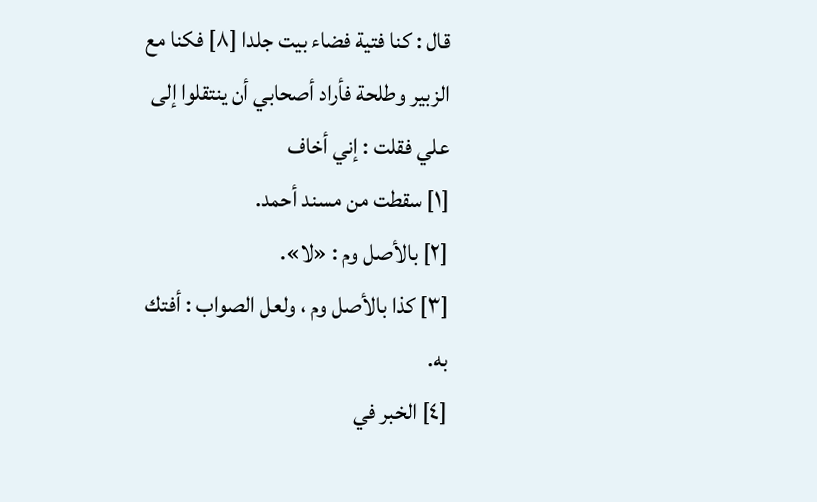قال : كنا فتية فضاء بيت جلدا [٨] فكنا مع الزبير وطلحة فأراد أصحابي أن ينتقلوا إلى علي فقلت : إني أخاف
[١] سقطت من مسند أحمد.
[٢] بالأصل وم : «لا».
[٣] كذا بالأصل وم ، ولعل الصواب : أفتك به.
[٤] الخبر في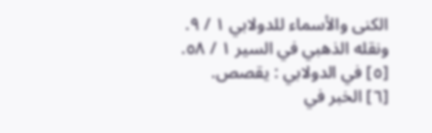الكنى والأسماء للدولابي ١ / ٩.
ونقله الذهبي في السير ١ / ٥٨.
[٥] في الدولابي : يقصص.
[٦] الخبر في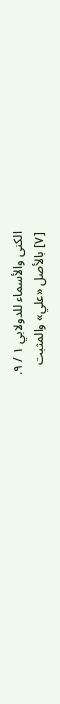الكنى والأسماء للدولابي ١ / ٩.
[٧] بالأصل «علي» والمثبت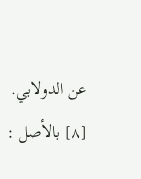عن الدولابي.
[٨] بالأصل :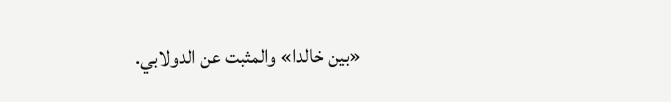«بين خالدا» والمثبت عن الدولابي.